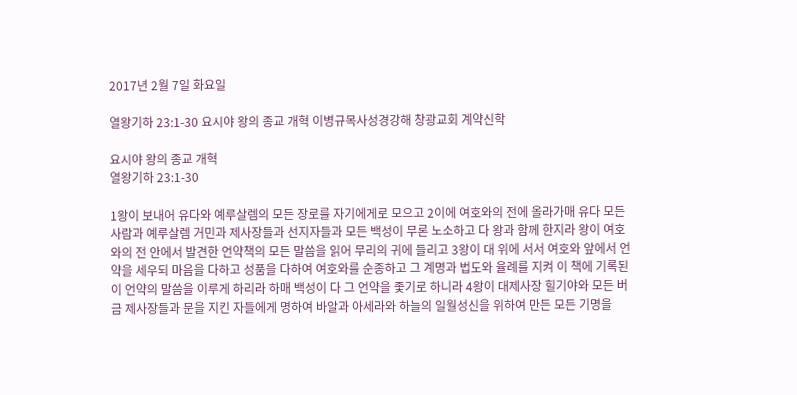2017년 2월 7일 화요일

열왕기하 23:1-30 요시야 왕의 종교 개혁 이병규목사성경강해 창광교회 계약신학

요시야 왕의 종교 개혁
열왕기하 23:1-30

1왕이 보내어 유다와 예루살렘의 모든 장로를 자기에게로 모으고 2이에 여호와의 전에 올라가매 유다 모든 사람과 예루살렘 거민과 제사장들과 선지자들과 모든 백성이 무론 노소하고 다 왕과 함께 한지라 왕이 여호와의 전 안에서 발견한 언약책의 모든 말씀을 읽어 무리의 귀에 들리고 3왕이 대 위에 서서 여호와 앞에서 언약을 세우되 마음을 다하고 성품을 다하여 여호와를 순종하고 그 계명과 법도와 율례를 지켜 이 책에 기록된 이 언약의 말씀을 이루게 하리라 하매 백성이 다 그 언약을 좇기로 하니라 4왕이 대제사장 힐기야와 모든 버금 제사장들과 문을 지킨 자들에게 명하여 바알과 아세라와 하늘의 일월성신을 위하여 만든 모든 기명을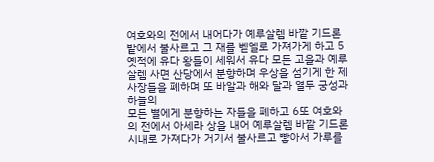여호와의 전에서 내어다가 예루살렘 바깥 기드론 밭에서 불사르고 그 재를 벧엘로 가져가게 하고 5옛적에 유다 왕들이 세워서 유다 모든 고을과 예루살렘 사면 산당에서 분향하며 우상을 섬기게 한 제사장들을 폐하며 또 바알과 해와 달과 열두 궁성과 하늘의
모든 별에게 분향하는 자들을 폐하고 6또 여호와의 전에서 아세라 상을 내어 예루살렘 바깥 기드론 시내로 가져다가 거기서 불사르고 빻아서 가루를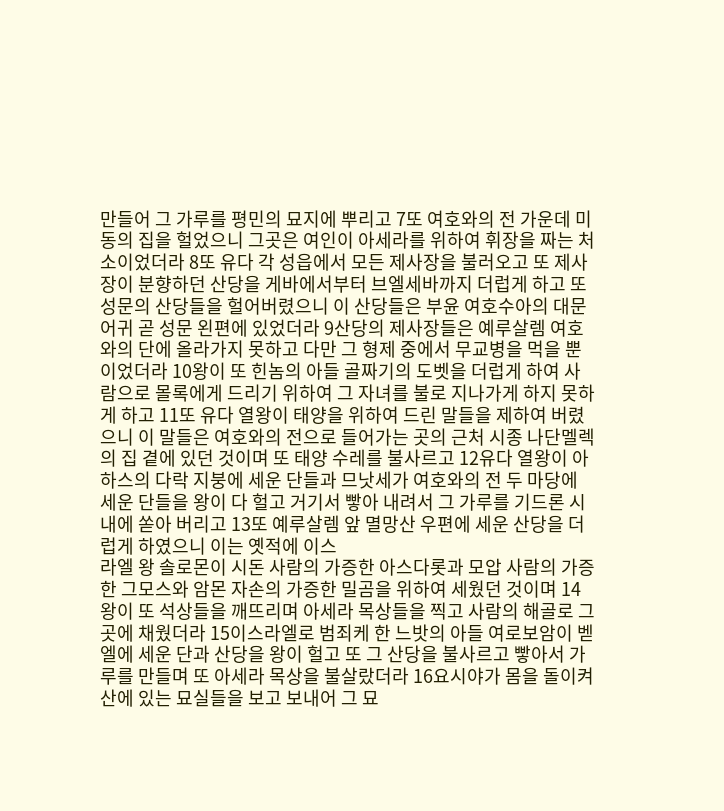만들어 그 가루를 평민의 묘지에 뿌리고 7또 여호와의 전 가운데 미동의 집을 헐었으니 그곳은 여인이 아세라를 위하여 휘장을 짜는 처소이었더라 8또 유다 각 성읍에서 모든 제사장을 불러오고 또 제사장이 분향하던 산당을 게바에서부터 브엘세바까지 더럽게 하고 또성문의 산당들을 헐어버렸으니 이 산당들은 부윤 여호수아의 대문 어귀 곧 성문 왼편에 있었더라 9산당의 제사장들은 예루살렘 여호와의 단에 올라가지 못하고 다만 그 형제 중에서 무교병을 먹을 뿐이었더라 10왕이 또 힌놈의 아들 골짜기의 도벳을 더럽게 하여 사람으로 몰록에게 드리기 위하여 그 자녀를 불로 지나가게 하지 못하게 하고 11또 유다 열왕이 태양을 위하여 드린 말들을 제하여 버렸으니 이 말들은 여호와의 전으로 들어가는 곳의 근처 시종 나단멜렉의 집 곁에 있던 것이며 또 태양 수레를 불사르고 12유다 열왕이 아하스의 다락 지붕에 세운 단들과 므낫세가 여호와의 전 두 마당에 세운 단들을 왕이 다 헐고 거기서 빻아 내려서 그 가루를 기드론 시내에 쏟아 버리고 13또 예루살렘 앞 멸망산 우편에 세운 산당을 더럽게 하였으니 이는 옛적에 이스
라엘 왕 솔로몬이 시돈 사람의 가증한 아스다롯과 모압 사람의 가증한 그모스와 암몬 자손의 가증한 밀곰을 위하여 세웠던 것이며 14왕이 또 석상들을 깨뜨리며 아세라 목상들을 찍고 사람의 해골로 그곳에 채웠더라 15이스라엘로 범죄케 한 느밧의 아들 여로보암이 벧엘에 세운 단과 산당을 왕이 헐고 또 그 산당을 불사르고 빻아서 가루를 만들며 또 아세라 목상을 불살랐더라 16요시야가 몸을 돌이켜 산에 있는 묘실들을 보고 보내어 그 묘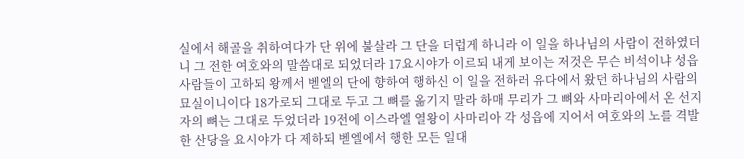실에서 해골을 취하여다가 단 위에 불살라 그 단을 더럽게 하니라 이 일을 하나님의 사람이 전하였더니 그 전한 여호와의 말씀대로 되었더라 17요시야가 이르되 내게 보이는 저것은 무슨 비석이냐 성읍 사람들이 고하되 왕께서 벧엘의 단에 향하여 행하신 이 일을 전하러 유다에서 왔던 하나님의 사람의 묘실이니이다 18가로되 그대로 두고 그 뼈를 옮기지 말라 하매 무리가 그 뼈와 사마리아에서 온 선지자의 뼈는 그대로 두었더라 19전에 이스라엘 열왕이 사마리아 각 성읍에 지어서 여호와의 노를 격발한 산당을 요시야가 다 제하되 벧엘에서 행한 모든 일대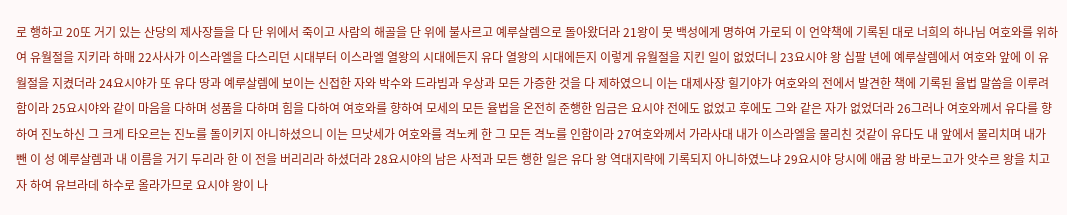로 행하고 20또 거기 있는 산당의 제사장들을 다 단 위에서 죽이고 사람의 해골을 단 위에 불사르고 예루살렘으로 돌아왔더라 21왕이 뭇 백성에게 명하여 가로되 이 언약책에 기록된 대로 너희의 하나님 여호와를 위하여 유월절을 지키라 하매 22사사가 이스라엘을 다스리던 시대부터 이스라엘 열왕의 시대에든지 유다 열왕의 시대에든지 이렇게 유월절을 지킨 일이 없었더니 23요시야 왕 십팔 년에 예루살렘에서 여호와 앞에 이 유월절을 지켰더라 24요시야가 또 유다 땅과 예루살렘에 보이는 신접한 자와 박수와 드라빔과 우상과 모든 가증한 것을 다 제하였으니 이는 대제사장 힐기야가 여호와의 전에서 발견한 책에 기록된 율법 말씀을 이루려 함이라 25요시야와 같이 마음을 다하며 성품을 다하며 힘을 다하여 여호와를 향하여 모세의 모든 율법을 온전히 준행한 임금은 요시야 전에도 없었고 후에도 그와 같은 자가 없었더라 26그러나 여호와께서 유다를 향하여 진노하신 그 크게 타오르는 진노를 돌이키지 아니하셨으니 이는 므낫세가 여호와를 격노케 한 그 모든 격노를 인함이라 27여호와께서 가라사대 내가 이스라엘을 물리친 것같이 유다도 내 앞에서 물리치며 내가 뺀 이 성 예루살렘과 내 이름을 거기 두리라 한 이 전을 버리리라 하셨더라 28요시야의 남은 사적과 모든 행한 일은 유다 왕 역대지략에 기록되지 아니하였느냐 29요시야 당시에 애굽 왕 바로느고가 앗수르 왕을 치고자 하여 유브라데 하수로 올라가므로 요시야 왕이 나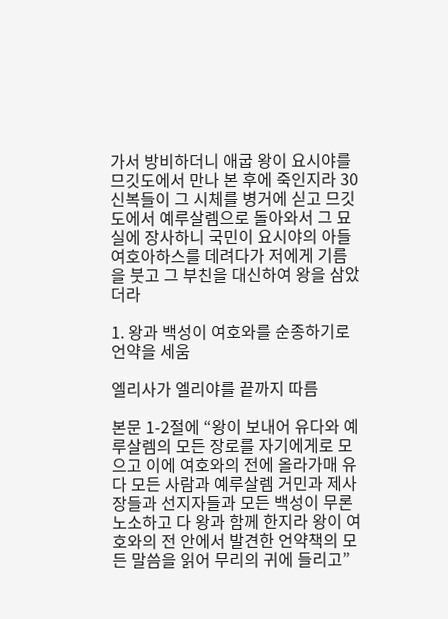가서 방비하더니 애굽 왕이 요시야를 므깃도에서 만나 본 후에 죽인지라 30신복들이 그 시체를 병거에 싣고 므깃도에서 예루살렘으로 돌아와서 그 묘실에 장사하니 국민이 요시야의 아들 여호아하스를 데려다가 저에게 기름을 붓고 그 부친을 대신하여 왕을 삼았더라

1. 왕과 백성이 여호와를 순종하기로 언약을 세움

엘리사가 엘리야를 끝까지 따름

본문 1-2절에 “왕이 보내어 유다와 예루살렘의 모든 장로를 자기에게로 모으고 이에 여호와의 전에 올라가매 유다 모든 사람과 예루살렘 거민과 제사장들과 선지자들과 모든 백성이 무론 노소하고 다 왕과 함께 한지라 왕이 여호와의 전 안에서 발견한 언약책의 모든 말씀을 읽어 무리의 귀에 들리고”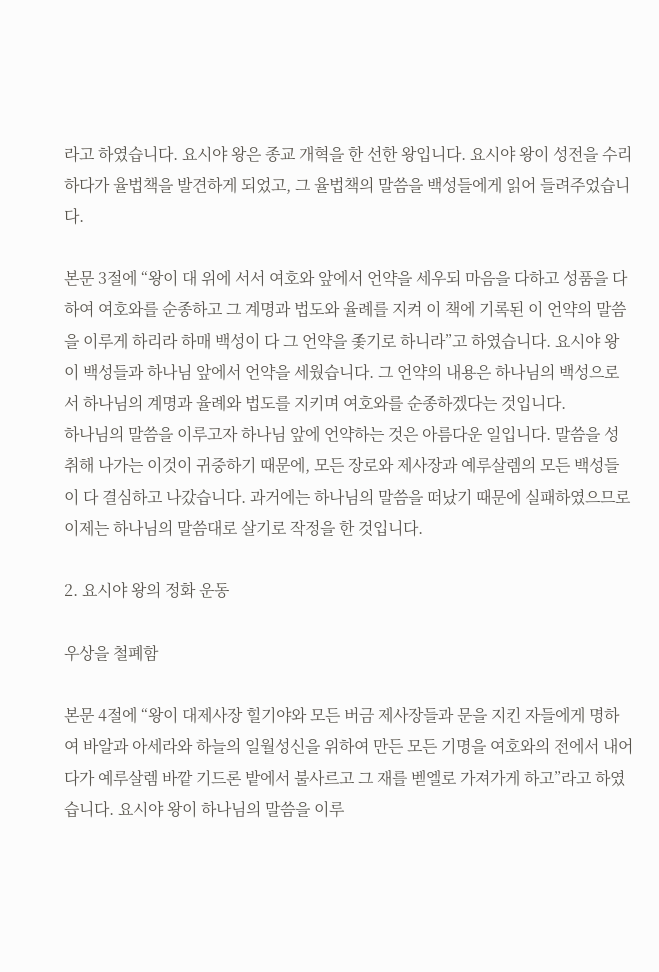라고 하였습니다. 요시야 왕은 종교 개혁을 한 선한 왕입니다. 요시야 왕이 성전을 수리하다가 율법책을 발견하게 되었고, 그 율법책의 말씀을 백성들에게 읽어 들려주었습니다.

본문 3절에 “왕이 대 위에 서서 여호와 앞에서 언약을 세우되 마음을 다하고 성품을 다하여 여호와를 순종하고 그 계명과 법도와 율례를 지켜 이 책에 기록된 이 언약의 말씀을 이루게 하리라 하매 백성이 다 그 언약을 좇기로 하니라”고 하였습니다. 요시야 왕이 백성들과 하나님 앞에서 언약을 세웠습니다. 그 언약의 내용은 하나님의 백성으로서 하나님의 계명과 율례와 법도를 지키며 여호와를 순종하겠다는 것입니다.
하나님의 말씀을 이루고자 하나님 앞에 언약하는 것은 아름다운 일입니다. 말씀을 성취해 나가는 이것이 귀중하기 때문에, 모든 장로와 제사장과 예루살렘의 모든 백성들이 다 결심하고 나갔습니다. 과거에는 하나님의 말씀을 떠났기 때문에 실패하였으므로 이제는 하나님의 말씀대로 살기로 작정을 한 것입니다.

2. 요시야 왕의 정화 운동

우상을 철폐함

본문 4절에 “왕이 대제사장 힐기야와 모든 버금 제사장들과 문을 지킨 자들에게 명하여 바알과 아세라와 하늘의 일월성신을 위하여 만든 모든 기명을 여호와의 전에서 내어다가 예루살렘 바깥 기드론 밭에서 불사르고 그 재를 벧엘로 가져가게 하고”라고 하였습니다. 요시야 왕이 하나님의 말씀을 이루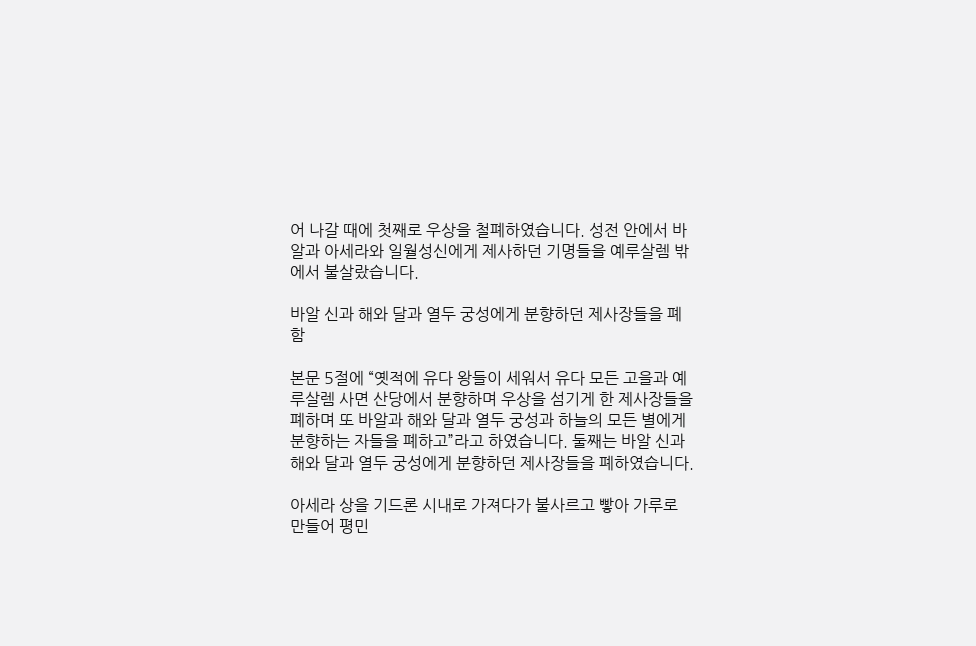어 나갈 때에 첫째로 우상을 철폐하였습니다. 성전 안에서 바알과 아세라와 일월성신에게 제사하던 기명들을 예루살렘 밖에서 불살랐습니다.

바알 신과 해와 달과 열두 궁성에게 분향하던 제사장들을 폐함

본문 5절에 “옛적에 유다 왕들이 세워서 유다 모든 고을과 예루살렘 사면 산당에서 분향하며 우상을 섬기게 한 제사장들을 폐하며 또 바알과 해와 달과 열두 궁성과 하늘의 모든 별에게 분향하는 자들을 폐하고”라고 하였습니다. 둘째는 바알 신과 해와 달과 열두 궁성에게 분향하던 제사장들을 폐하였습니다.

아세라 상을 기드론 시내로 가져다가 불사르고 빻아 가루로 만들어 평민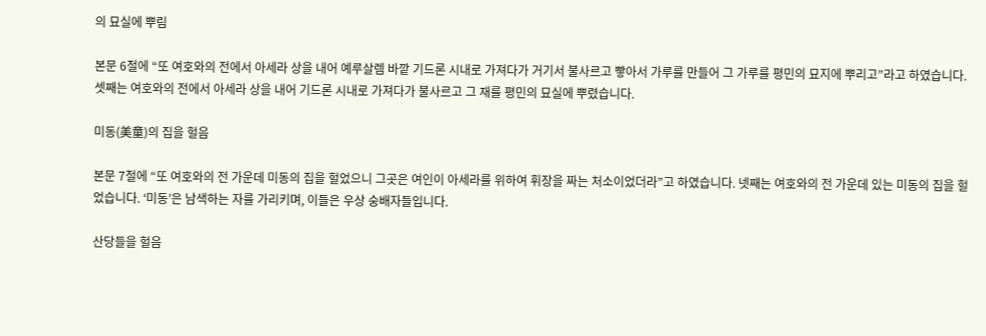의 묘실에 뿌림

본문 6절에 “또 여호와의 전에서 아세라 상을 내어 예루살렘 바깥 기드론 시내로 가져다가 거기서 불사르고 빻아서 가루를 만들어 그 가루를 평민의 묘지에 뿌리고”라고 하였습니다. 셋째는 여호와의 전에서 아세라 상을 내어 기드론 시내로 가져다가 불사르고 그 재를 평민의 묘실에 뿌렸습니다.

미동(美童)의 집을 헐음

본문 7절에 “또 여호와의 전 가운데 미동의 집을 헐었으니 그곳은 여인이 아세라를 위하여 휘장을 짜는 처소이었더라”고 하였습니다. 넷째는 여호와의 전 가운데 있는 미동의 집을 헐었습니다. ‘미동’은 남색하는 자를 가리키며, 이들은 우상 숭배자들입니다.

산당들을 헐음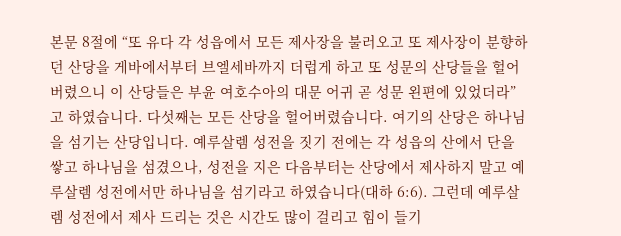본문 8절에 “또 유다 각 성읍에서 모든 제사장을 불러오고 또 제사장이 분향하던 산당을 게바에서부터 브엘세바까지 더럽게 하고 또 성문의 산당들을 헐어버렸으니 이 산당들은 부윤 여호수아의 대문 어귀 곧 성문 왼편에 있었더라”고 하였습니다. 다섯째는 모든 산당을 헐어버렸습니다. 여기의 산당은 하나님을 섬기는 산당입니다. 예루살렘 성전을 짓기 전에는 각 성읍의 산에서 단을 쌓고 하나님을 섬겼으나, 성전을 지은 다음부터는 산당에서 제사하지 말고 예루살렘 성전에서만 하나님을 섬기라고 하였습니다(대하 6:6). 그런데 예루살렘 성전에서 제사 드리는 것은 시간도 많이 걸리고 힘이 들기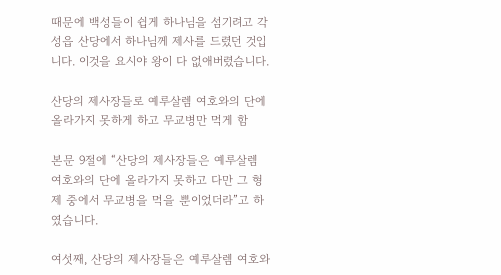때문에 백성들이 쉽게 하나님을 섬기려고 각 성읍 산당에서 하나님께 제사를 드렸던 것입니다. 이것을 요시야 왕이 다 없애버렸습니다.

산당의 제사장들로 예루살렘 여호와의 단에 올라가지 못하게 하고 무교병만 먹게 함

본문 9절에 “산당의 제사장들은 예루살렘 여호와의 단에 올라가지 못하고 다만 그 형제 중에서 무교병을 먹을 뿐이었더라”고 하였습니다.

여섯째, 산당의 제사장들은 예루살렘 여호와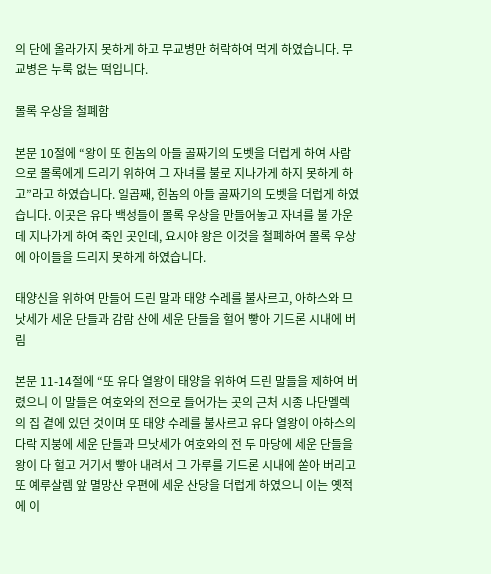의 단에 올라가지 못하게 하고 무교병만 허락하여 먹게 하였습니다. 무교병은 누룩 없는 떡입니다.

몰록 우상을 철폐함

본문 10절에 “왕이 또 힌놈의 아들 골짜기의 도벳을 더럽게 하여 사람으로 몰록에게 드리기 위하여 그 자녀를 불로 지나가게 하지 못하게 하고”라고 하였습니다. 일곱째, 힌놈의 아들 골짜기의 도벳을 더럽게 하였습니다. 이곳은 유다 백성들이 몰록 우상을 만들어놓고 자녀를 불 가운데 지나가게 하여 죽인 곳인데, 요시야 왕은 이것을 철폐하여 몰록 우상에 아이들을 드리지 못하게 하였습니다.

태양신을 위하여 만들어 드린 말과 태양 수레를 불사르고, 아하스와 므낫세가 세운 단들과 감람 산에 세운 단들을 헐어 빻아 기드론 시내에 버림

본문 11-14절에 “또 유다 열왕이 태양을 위하여 드린 말들을 제하여 버렸으니 이 말들은 여호와의 전으로 들어가는 곳의 근처 시종 나단멜렉의 집 곁에 있던 것이며 또 태양 수레를 불사르고 유다 열왕이 아하스의 다락 지붕에 세운 단들과 므낫세가 여호와의 전 두 마당에 세운 단들을 왕이 다 헐고 거기서 빻아 내려서 그 가루를 기드론 시내에 쏟아 버리고 또 예루살렘 앞 멸망산 우편에 세운 산당을 더럽게 하였으니 이는 옛적에 이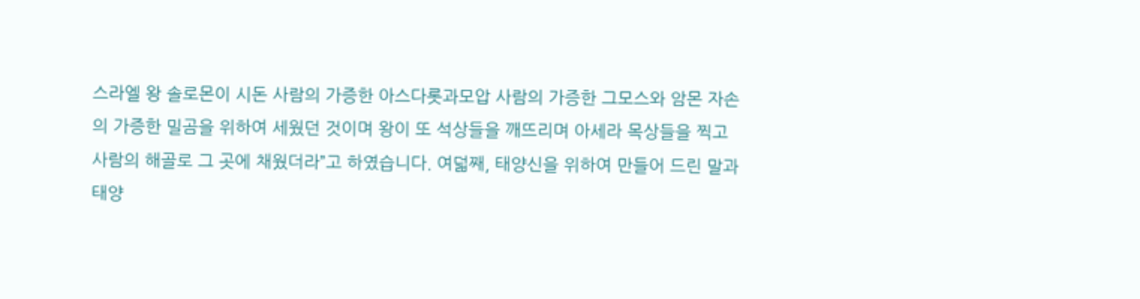스라엘 왕 솔로몬이 시돈 사람의 가증한 아스다롯과모압 사람의 가증한 그모스와 암몬 자손의 가증한 밀곰을 위하여 세웠던 것이며 왕이 또 석상들을 깨뜨리며 아세라 목상들을 찍고 사람의 해골로 그 곳에 채웠더라”고 하였습니다. 여덟째, 태양신을 위하여 만들어 드린 말과 태양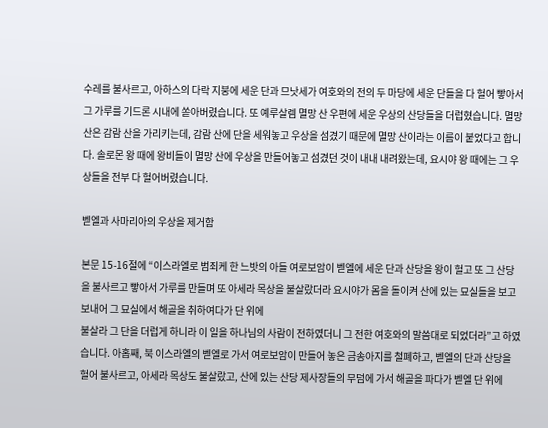수레를 불사르고, 아하스의 다락 지붕에 세운 단과 므낫세가 여호와의 전의 두 마당에 세운 단들을 다 헐어 빻아서 그 가루를 기드론 시내에 쏟아버렸습니다. 또 예루살렘 멸망 산 우편에 세운 우상의 산당들을 더럽혔습니다. 멸망 산은 감람 산을 가리키는데, 감람 산에 단을 세워놓고 우상을 섬겼기 때문에 멸망 산이라는 이름이 붙었다고 합니다. 솔로몬 왕 때에 왕비들이 멸망 산에 우상을 만들어놓고 섬겼던 것이 내내 내려왔는데, 요시야 왕 때에는 그 우상들을 전부 다 헐어버렸습니다.

벧엘과 사마리아의 우상을 제거함

본문 15-16절에 “이스라엘로 범죄케 한 느밧의 아들 여로보암이 벧엘에 세운 단과 산당을 왕이 헐고 또 그 산당을 불사르고 빻아서 가루를 만들며 또 아세라 목상을 불살랐더라 요시야가 몸을 돌이켜 산에 있는 묘실들을 보고 보내어 그 묘실에서 해골을 취하여다가 단 위에
불살라 그 단을 더럽게 하니라 이 일을 하나님의 사람이 전하였더니 그 전한 여호와의 말씀대로 되었더라”고 하였습니다. 아홉째, 북 이스라엘의 벧엘로 가서 여로보암이 만들어 놓은 금송아지를 철폐하고, 벧엘의 단과 산당을 헐어 불사르고, 아세라 목상도 불살랐고, 산에 있는 산당 제사장들의 무덤에 가서 해골을 파다가 벧엘 단 위에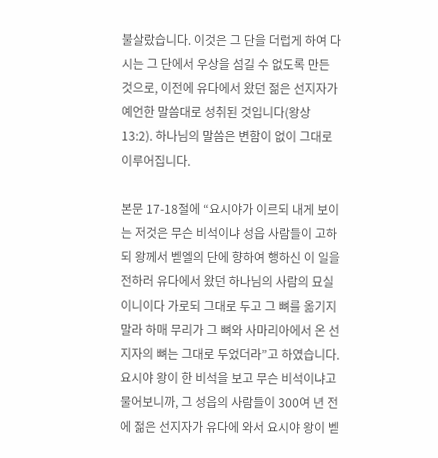불살랐습니다. 이것은 그 단을 더럽게 하여 다시는 그 단에서 우상을 섬길 수 없도록 만든 것으로, 이전에 유다에서 왔던 젊은 선지자가 예언한 말씀대로 성취된 것입니다(왕상 13:2). 하나님의 말씀은 변함이 없이 그대로 이루어집니다.

본문 17-18절에 “요시야가 이르되 내게 보이는 저것은 무슨 비석이냐 성읍 사람들이 고하되 왕께서 벧엘의 단에 향하여 행하신 이 일을 전하러 유다에서 왔던 하나님의 사람의 묘실이니이다 가로되 그대로 두고 그 뼈를 옮기지 말라 하매 무리가 그 뼈와 사마리아에서 온 선지자의 뼈는 그대로 두었더라”고 하였습니다. 요시야 왕이 한 비석을 보고 무슨 비석이냐고 물어보니까, 그 성읍의 사람들이 300여 년 전에 젊은 선지자가 유다에 와서 요시야 왕이 벧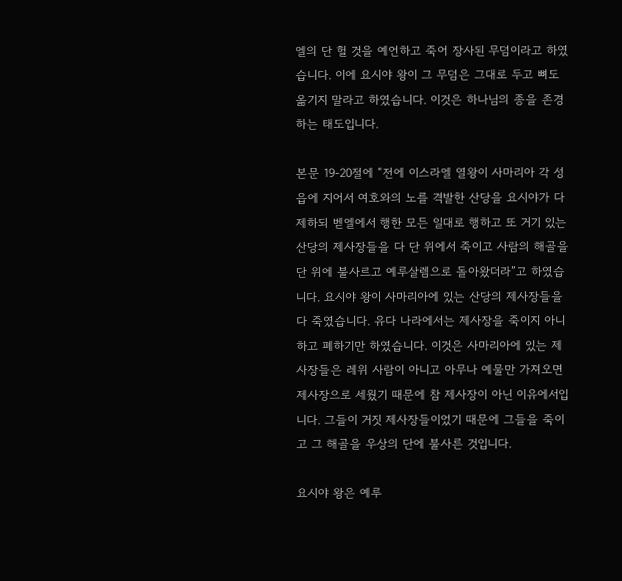엘의 단 헐 것을 예언하고 죽어 장사된 무덤이라고 하였습니다. 이에 요시야 왕이 그 무덤은 그대로 두고 뼈도 옮기지 말라고 하였습니다. 이것은 하나님의 종을 존경하는 태도입니다.

본문 19-20절에 “전에 이스라엘 열왕이 사마리아 각 성읍에 지어서 여호와의 노를 격발한 산당을 요시야가 다 제하되 벧엘에서 행한 모든 일대로 행하고 또 거기 있는 산당의 제사장들을 다 단 위에서 죽이고 사람의 해골을 단 위에 불사르고 예루살렘으로 돌아왔더라”고 하였습니다. 요시야 왕이 사마리아에 있는 산당의 제사장들을 다 죽였습니다. 유다 나라에서는 제사장을 죽이지 아니하고 폐하기만 하였습니다. 이것은 사마리아에 있는 제사장들은 레위 사람이 아니고 아무나 예물만 가져오면 제사장으로 세웠기 때문에 참 제사장이 아닌 이유에서입니다. 그들이 거짓 제사장들이었기 때문에 그들을 죽이고 그 해골을 우상의 단에 불사른 것입니다.

요시야 왕은 예루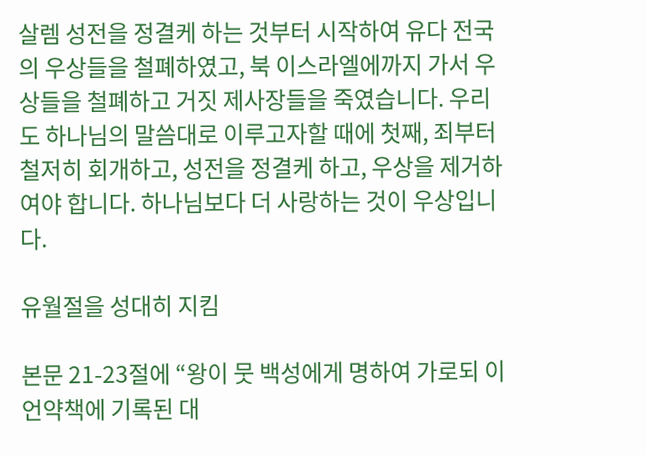살렘 성전을 정결케 하는 것부터 시작하여 유다 전국의 우상들을 철폐하였고, 북 이스라엘에까지 가서 우상들을 철폐하고 거짓 제사장들을 죽였습니다. 우리도 하나님의 말씀대로 이루고자할 때에 첫째, 죄부터 철저히 회개하고, 성전을 정결케 하고, 우상을 제거하여야 합니다. 하나님보다 더 사랑하는 것이 우상입니다.

유월절을 성대히 지킴

본문 21-23절에 “왕이 뭇 백성에게 명하여 가로되 이 언약책에 기록된 대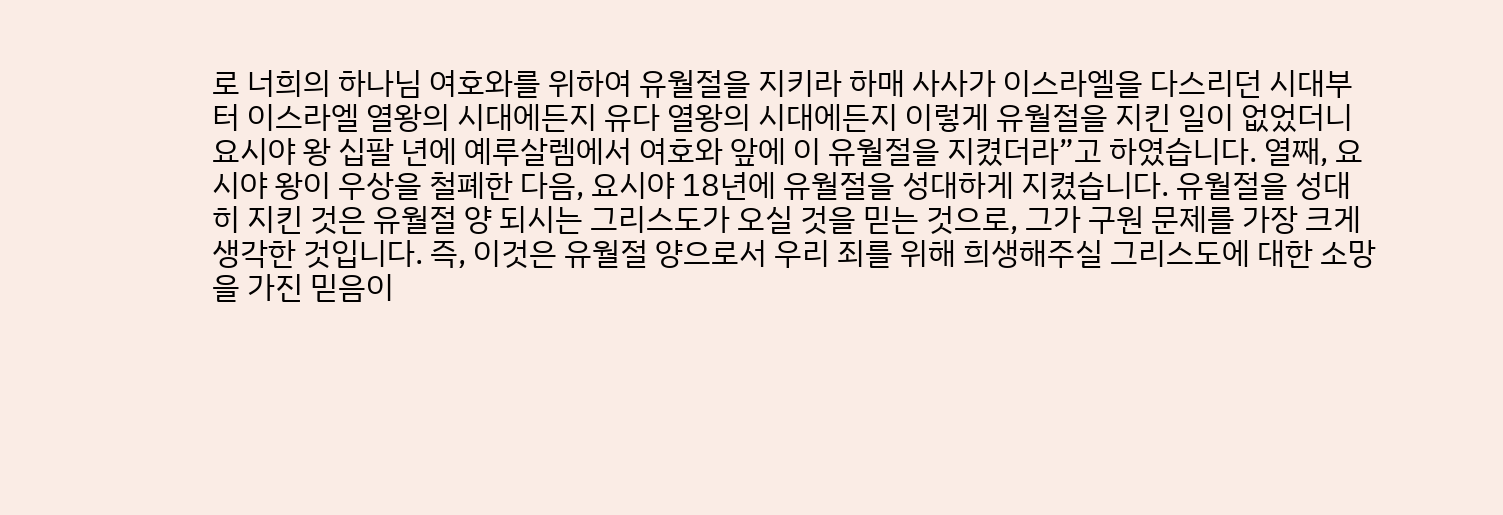로 너희의 하나님 여호와를 위하여 유월절을 지키라 하매 사사가 이스라엘을 다스리던 시대부터 이스라엘 열왕의 시대에든지 유다 열왕의 시대에든지 이렇게 유월절을 지킨 일이 없었더니 요시야 왕 십팔 년에 예루살렘에서 여호와 앞에 이 유월절을 지켰더라”고 하였습니다. 열째, 요시야 왕이 우상을 철폐한 다음, 요시야 18년에 유월절을 성대하게 지켰습니다. 유월절을 성대히 지킨 것은 유월절 양 되시는 그리스도가 오실 것을 믿는 것으로, 그가 구원 문제를 가장 크게 생각한 것입니다. 즉, 이것은 유월절 양으로서 우리 죄를 위해 희생해주실 그리스도에 대한 소망을 가진 믿음이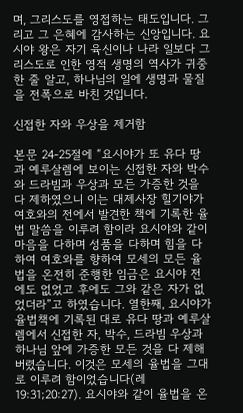며, 그리스도를 영접하는 태도입니다. 그리고 그 은혜에 감사하는 신앙입니다. 요시야 왕은 자기 육신이나 나라 일보다 그리스도로 인한 영적 생명의 역사가 귀중한 줄 알고, 하나님의 일에 생명과 물질을 전폭으로 바친 것입니다.

신접한 자와 우상을 제거함

본문 24-25절에 “요시야가 또 유다 땅과 예루살렘에 보이는 신접한 자와 박수와 드라빔과 우상과 모든 가증한 것을 다 제하였으니 이는 대제사장 힐기야가 여호와의 전에서 발견한 책에 기록한 율법 말씀을 이루려 함이라 요시야와 같이 마음을 다하며 성품을 다하며 힘을 다하여 여호와를 향하여 모세의 모든 율법을 온전히 준행한 임금은 요시야 전에도 없었고 후에도 그와 같은 자가 없었더라”고 하였습니다. 열한째, 요시야가 율법책에 기록된 대로 유다 땅과 예루살렘에서 신접한 자, 박수, 드라빔 우상과 하나님 앞에 가증한 모든 것을 다 제해버렸습니다. 이것은 모세의 율법을 그대로 이루려 함이었습니다(레 19:31;20:27). 요시야와 같이 율법을 온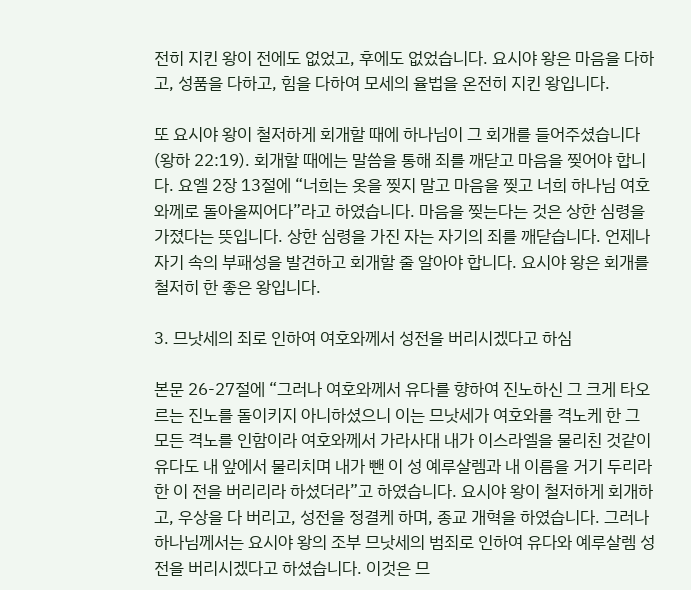전히 지킨 왕이 전에도 없었고, 후에도 없었습니다. 요시야 왕은 마음을 다하고, 성품을 다하고, 힘을 다하여 모세의 율법을 온전히 지킨 왕입니다.

또 요시야 왕이 철저하게 회개할 때에 하나님이 그 회개를 들어주셨습니다(왕하 22:19). 회개할 때에는 말씀을 통해 죄를 깨닫고 마음을 찢어야 합니다. 요엘 2장 13절에 “너희는 옷을 찢지 말고 마음을 찢고 너희 하나님 여호와께로 돌아올찌어다”라고 하였습니다. 마음을 찢는다는 것은 상한 심령을 가졌다는 뜻입니다. 상한 심령을 가진 자는 자기의 죄를 깨닫습니다. 언제나 자기 속의 부패성을 발견하고 회개할 줄 알아야 합니다. 요시야 왕은 회개를 철저히 한 좋은 왕입니다.

3. 므낫세의 죄로 인하여 여호와께서 성전을 버리시겠다고 하심

본문 26-27절에 “그러나 여호와께서 유다를 향하여 진노하신 그 크게 타오르는 진노를 돌이키지 아니하셨으니 이는 므낫세가 여호와를 격노케 한 그 모든 격노를 인함이라 여호와께서 가라사대 내가 이스라엘을 물리친 것같이 유다도 내 앞에서 물리치며 내가 뺀 이 성 예루살렘과 내 이름을 거기 두리라 한 이 전을 버리리라 하셨더라”고 하였습니다. 요시야 왕이 철저하게 회개하고, 우상을 다 버리고, 성전을 정결케 하며, 종교 개혁을 하였습니다. 그러나 하나님께서는 요시야 왕의 조부 므낫세의 범죄로 인하여 유다와 예루살렘 성전을 버리시겠다고 하셨습니다. 이것은 므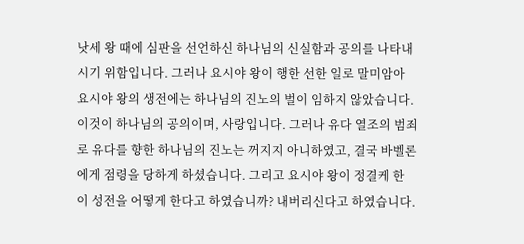낫세 왕 때에 심판을 선언하신 하나님의 신실함과 공의를 나타내시기 위함입니다. 그러나 요시야 왕이 행한 선한 일로 말미암아 요시야 왕의 생전에는 하나님의 진노의 벌이 임하지 않았습니다. 이것이 하나님의 공의이며, 사랑입니다. 그러나 유다 열조의 범죄로 유다를 향한 하나님의 진노는 꺼지지 아니하였고, 결국 바벨론에게 점령을 당하게 하셨습니다. 그리고 요시야 왕이 정결케 한 이 성전을 어떻게 한다고 하였습니까? 내버리신다고 하였습니다.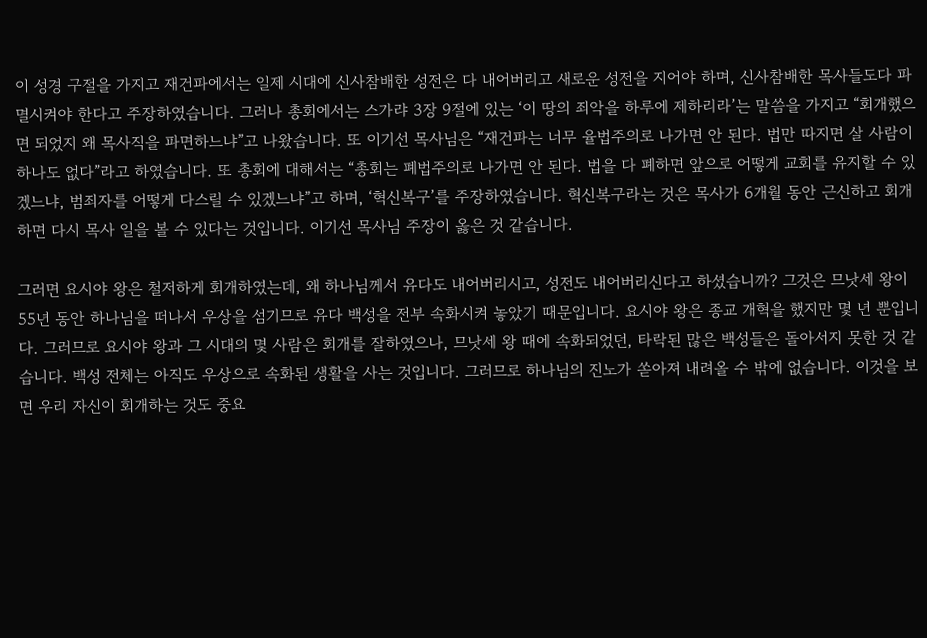이 성경 구절을 가지고 재건파에서는 일제 시대에 신사참배한 성전은 다 내어버리고 새로운 성전을 지어야 하며, 신사참배한 목사들도다 파멸시켜야 한다고 주장하였습니다. 그러나 총회에서는 스가랴 3장 9절에 있는 ‘이 땅의 죄악을 하루에 제하리라’는 말씀을 가지고 “회개했으면 되었지 왜 목사직을 파면하느냐”고 나왔습니다. 또 이기선 목사님은 “재건파는 너무 율법주의로 나가면 안 된다. 법만 따지면 살 사람이 하나도 없다”라고 하였습니다. 또 총회에 대해서는 “총회는 폐법주의로 나가면 안 된다. 법을 다 폐하면 앞으로 어떻게 교회를 유지할 수 있겠느냐, 범죄자를 어떻게 다스릴 수 있겠느냐”고 하며, ‘혁신복구’를 주장하였습니다. 혁신복구라는 것은 목사가 6개월 동안 근신하고 회개하면 다시 목사 일을 볼 수 있다는 것입니다. 이기선 목사님 주장이 옳은 것 같습니다.

그러면 요시야 왕은 철저하게 회개하였는데, 왜 하나님께서 유다도 내어버리시고, 성전도 내어버리신다고 하셨습니까? 그것은 므낫세 왕이 55년 동안 하나님을 떠나서 우상을 섬기므로 유다 백성을 전부 속화시켜 놓았기 때문입니다. 요시야 왕은 종교 개혁을 했지만 몇 년 뿐입니다. 그러므로 요시야 왕과 그 시대의 몇 사람은 회개를 잘하였으나, 므낫세 왕 때에 속화되었던, 타락된 많은 백성들은 돌아서지 못한 것 같습니다. 백성 전체는 아직도 우상으로 속화된 생활을 사는 것입니다. 그러므로 하나님의 진노가 쏟아져 내려올 수 밖에 없습니다. 이것을 보면 우리 자신이 회개하는 것도 중요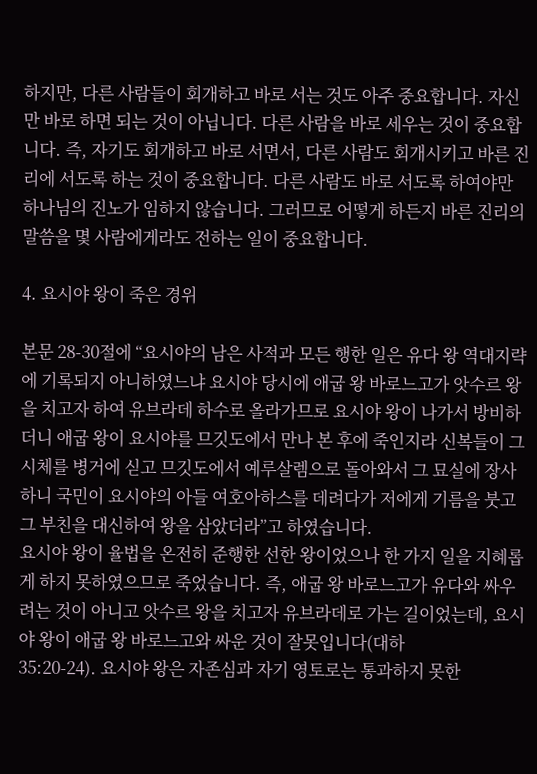하지만, 다른 사람들이 회개하고 바로 서는 것도 아주 중요합니다. 자신만 바로 하면 되는 것이 아닙니다. 다른 사람을 바로 세우는 것이 중요합니다. 즉, 자기도 회개하고 바로 서면서, 다른 사람도 회개시키고 바른 진리에 서도록 하는 것이 중요합니다. 다른 사람도 바로 서도록 하여야만 하나님의 진노가 임하지 않습니다. 그러므로 어떻게 하든지 바른 진리의 말씀을 몇 사람에게라도 전하는 일이 중요합니다.

4. 요시야 왕이 죽은 경위

본문 28-30절에 “요시야의 남은 사적과 모든 행한 일은 유다 왕 역대지략에 기록되지 아니하였느냐 요시야 당시에 애굽 왕 바로느고가 앗수르 왕을 치고자 하여 유브라데 하수로 올라가므로 요시야 왕이 나가서 방비하더니 애굽 왕이 요시야를 므깃도에서 만나 본 후에 죽인지라 신복들이 그 시체를 병거에 싣고 므깃도에서 예루살렘으로 돌아와서 그 묘실에 장사하니 국민이 요시야의 아들 여호아하스를 데려다가 저에게 기름을 붓고 그 부친을 대신하여 왕을 삼았더라”고 하였습니다.
요시야 왕이 율법을 온전히 준행한 선한 왕이었으나 한 가지 일을 지혜롭게 하지 못하였으므로 죽었습니다. 즉, 애굽 왕 바로느고가 유다와 싸우려는 것이 아니고 앗수르 왕을 치고자 유브라데로 가는 길이었는데, 요시야 왕이 애굽 왕 바로느고와 싸운 것이 잘못입니다(대하
35:20-24). 요시야 왕은 자존심과 자기 영토로는 통과하지 못한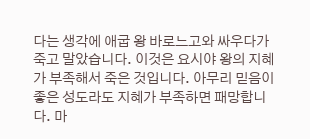다는 생각에 애굽 왕 바로느고와 싸우다가 죽고 말았습니다. 이것은 요시야 왕의 지혜가 부족해서 죽은 것입니다. 아무리 믿음이 좋은 성도라도 지혜가 부족하면 패망합니다. 마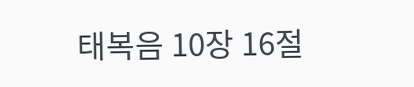태복음 10장 16절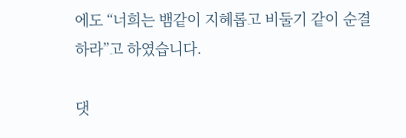에도 “너희는 뱀같이 지혜롭고 비둘기 같이 순결하라”고 하였습니다.

댓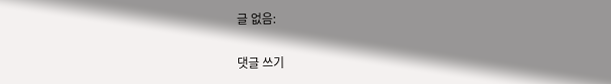글 없음:

댓글 쓰기